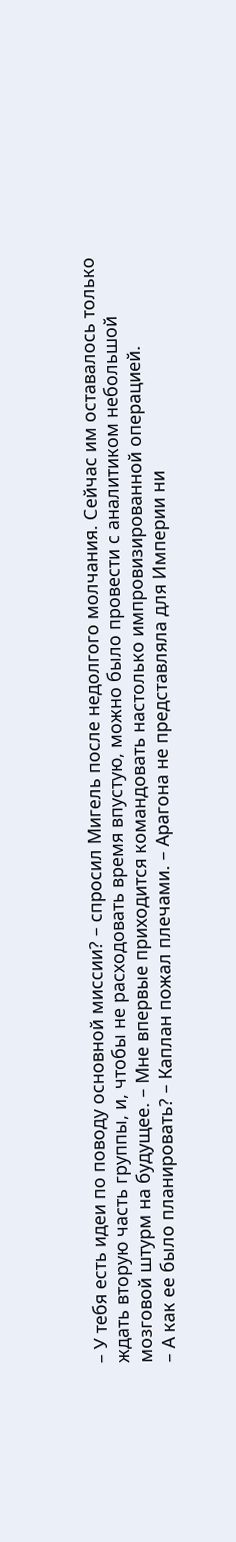– У тебя есть идеи по поводу основной миссии? – спросил Мигель после недолгого молчания. Сейчас им оставалось только ждать вторую часть группы, и, чтобы не расходовать время впустую, можно было провести с аналитиком небольшой мозговой штурм на будущее. – Мне впервые приходится командовать настолько импровизированной операцией.
– А как ее было планировать? – Каплан пожал плечами. – Арагона не представляла для Империи ни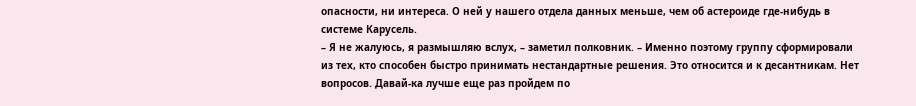опасности, ни интереса. О ней у нашего отдела данных меньше, чем об астероиде где-нибудь в системе Карусель.
– Я не жалуюсь, я размышляю вслух, – заметил полковник. – Именно поэтому группу сформировали из тех, кто способен быстро принимать нестандартные решения. Это относится и к десантникам. Нет вопросов. Давай-ка лучше еще раз пройдем по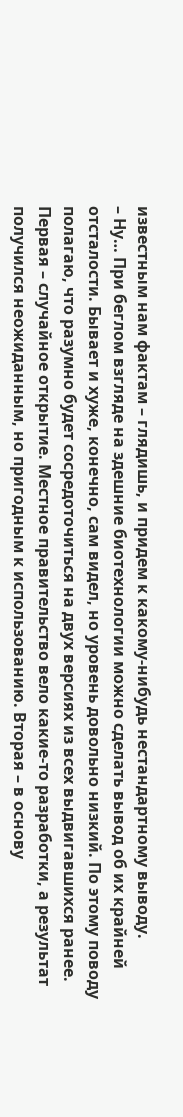известным нам фактам – глядишь, и придем к какому-нибудь нестандартному выводу.
– Ну… При беглом взгляде на здешние биотехнологии можно сделать вывод об их крайней отсталости. Бывает и хуже, конечно, сам видел, но уровень довольно низкий. По этому поводу полагаю, что разумно будет сосредоточиться на двух версиях из всех выдвигавшихся ранее. Первая – случайное открытие. Местное правительство вело какие-то разработки, а результат получился неожиданным, но пригодным к использованию. Вторая – в основу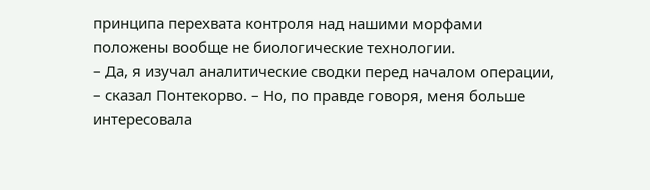принципа перехвата контроля над нашими морфами положены вообще не биологические технологии.
– Да, я изучал аналитические сводки перед началом операции, – сказал Понтекорво. – Но, по правде говоря, меня больше интересовала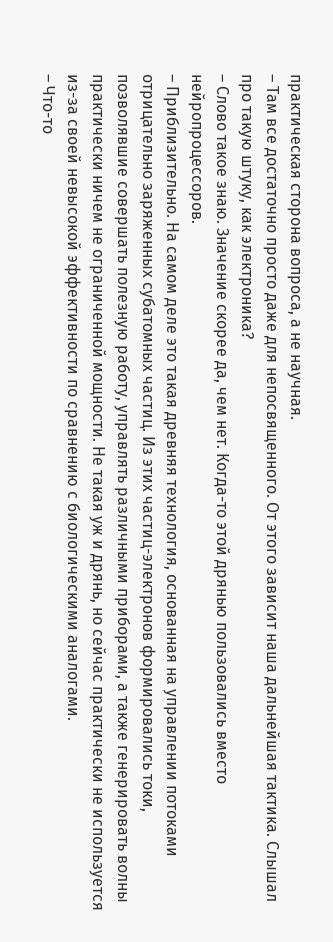практическая сторона вопроса, а не научная.
– Там все достаточно просто даже для непосвященного. От этого зависит наша дальнейшая тактика. Слышал про такую штуку, как электроника?
– Слово такое знаю. Значение скорее да, чем нет. Когда-то этой дрянью пользовались вместо нейропроцессоров.
– Приблизительно. На самом деле это такая древняя технология, основанная на управлении потоками отрицательно заряженных субатомных частиц. Из этих частиц-электронов формировались токи, позволявшие совершать полезную работу, управлять различными приборами, а также генерировать волны практически ничем не ограниченной мощности. Не такая уж и дрянь, но сейчас практически не используется из-за своей невысокой эффективности по сравнению с биологическими аналогами.
– Что-то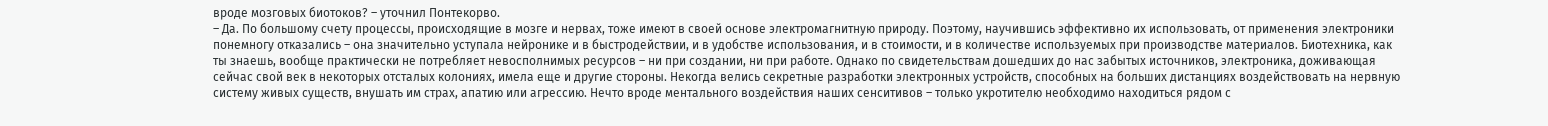вроде мозговых биотоков? – уточнил Понтекорво.
– Да. По большому счету процессы, происходящие в мозге и нервах, тоже имеют в своей основе электромагнитную природу. Поэтому, научившись эффективно их использовать, от применения электроники понемногу отказались – она значительно уступала нейронике и в быстродействии, и в удобстве использования, и в стоимости, и в количестве используемых при производстве материалов. Биотехника, как ты знаешь, вообще практически не потребляет невосполнимых ресурсов – ни при создании, ни при работе. Однако по свидетельствам дошедших до нас забытых источников, электроника, доживающая сейчас свой век в некоторых отсталых колониях, имела еще и другие стороны. Некогда велись секретные разработки электронных устройств, способных на больших дистанциях воздействовать на нервную систему живых существ, внушать им страх, апатию или агрессию. Нечто вроде ментального воздействия наших сенситивов – только укротителю необходимо находиться рядом с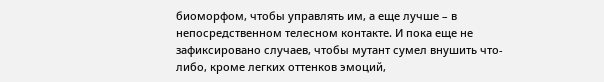биоморфом, чтобы управлять им, а еще лучше – в непосредственном телесном контакте. И пока еще не зафиксировано случаев, чтобы мутант сумел внушить что-либо, кроме легких оттенков эмоций,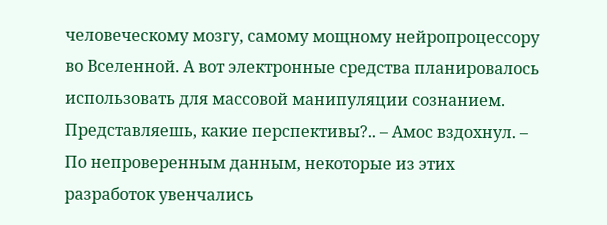человеческому мозгу, самому мощному нейропроцессору во Вселенной. А вот электронные средства планировалось использовать для массовой манипуляции сознанием. Представляешь, какие перспективы?.. – Амос вздохнул. – По непроверенным данным, некоторые из этих разработок увенчались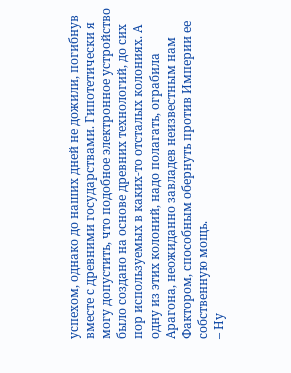успехом, однако до наших дней не дожили, погибнув вместе с древними государствами. Гипотетически я могу допустить, что подобное электронное устройство было создано на основе древних технологий, до сих пор используемых в каких-то отсталых колониях. А одну из этих колоний, надо полагать, ограбила Арагона, неожиданно завладев неизвестным нам Фактором, способным обернуть против Империи ее собственную мощь.
– Ну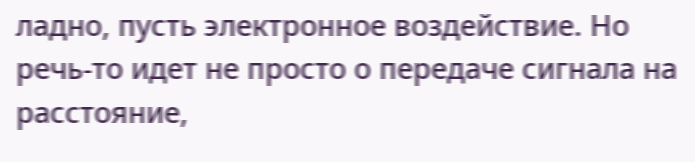ладно, пусть электронное воздействие. Но речь-то идет не просто о передаче сигнала на расстояние,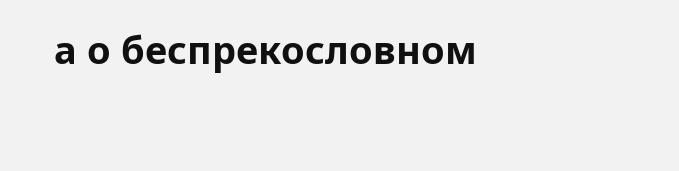а о беспрекословном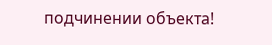подчинении объекта!